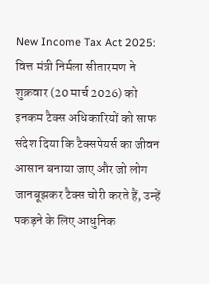New Income Tax Act 2025: वित्त मंत्री निर्मला सीतारमण ने शुक्रवार (20 मार्च 2026) को इनकम टैक्स अधिकारियों को साफ संदेश दिया कि टैक्सपेयर्स का जीवन आसान बनाया जाए और जो लोग जानबूझकर टैक्स चोरी करते हैं, उन्हें पकड़ने के लिए आधुनिक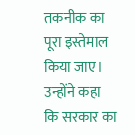तकनीक का पूरा इस्तेमाल किया जाए। उन्होंने कहा कि सरकार का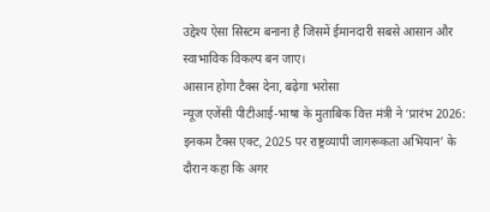उद्देश्य ऐसा सिस्टम बनाना है जिसमें ईमानदारी सबसे आसान और स्वाभाविक विकल्प बन जाए।
आसान होगा टैक्स देना, बढ़ेगा भरोसा
न्यूज एजेंसी पीटीआई-भाषा के मुताबिक वित्त मंत्री ने ‘प्रारंभ 2026: इनकम टैक्स एक्ट, 2025 पर राष्ट्रव्यापी जागरूकता अभियान’ के दौरान कहा कि अगर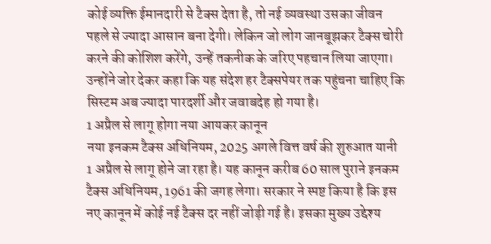कोई व्यक्ति ईमानदारी से टैक्स देता है, तो नई व्यवस्था उसका जीवन पहले से ज्यादा आसान बना देगी। लेकिन जो लोग जानबूझकर टैक्स चोरी करने की कोशिश करेंगे, उन्हें तकनीक के जरिए पहचान लिया जाएगा। उन्होंने जोर देकर कहा कि यह संदेश हर टैक्सपेयर तक पहुंचना चाहिए कि सिस्टम अब ज्यादा पारदर्शी और जवाबदेह हो गया है।
1 अप्रैल से लागू होगा नया आयकर कानून
नया इनकम टैक्स अधिनियम, 2025 अगले वित्त वर्ष की शुरुआत यानी 1 अप्रैल से लागू होने जा रहा है। यह कानून करीब 60 साल पुराने इनकम टैक्स अधिनियम, 1961 की जगह लेगा। सरकार ने स्पष्ट किया है कि इस नए कानून में कोई नई टैक्स दर नहीं जोड़ी गई है। इसका मुख्य उद्देश्य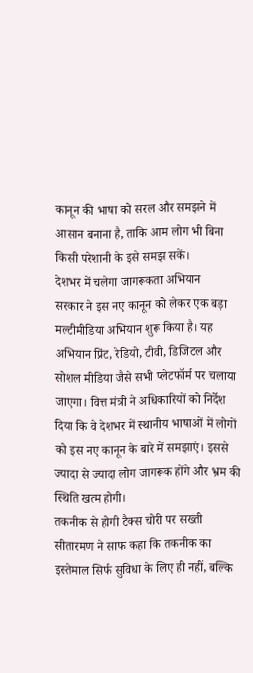कानून की भाषा को सरल और समझने में आसान बनाना है, ताकि आम लोग भी बिना किसी परेशानी के इसे समझ सकें।
देशभर में चलेगा जागरूकता अभियान
सरकार ने इस नए कानून को लेकर एक बड़ा मल्टीमीडिया अभियान शुरू किया है। यह अभियान प्रिंट, रेडियो, टीवी, डिजिटल और सोशल मीडिया जैसे सभी प्लेटफॉर्म पर चलाया जाएगा। वित्त मंत्री ने अधिकारियों को निर्देश दिया कि वे देशभर में स्थानीय भाषाओं में लोगों को इस नए कानून के बारे में समझाएं। इससे ज्यादा से ज्यादा लोग जागरूक होंगे और भ्रम की स्थिति खत्म होगी।
तकनीक से होगी टैक्स चोरी पर सख्ती
सीतारमण ने साफ कहा कि तकनीक का इस्तेमाल सिर्फ सुविधा के लिए ही नहीं, बल्कि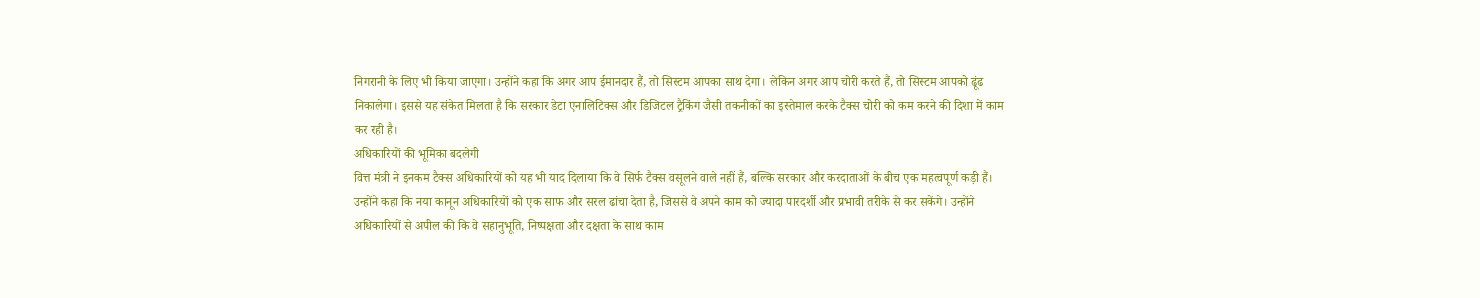निगरानी के लिए भी किया जाएगा। उन्होंने कहा कि अगर आप ईमानदार हैं, तो सिस्टम आपका साथ देगा। लेकिन अगर आप चोरी करते हैं, तो सिस्टम आपको ढूंढ निकालेगा। इससे यह संकेत मिलता है कि सरकार डेटा एनालिटिक्स और डिजिटल ट्रैकिंग जैसी तकनीकों का इस्तेमाल करके टैक्स चोरी को कम करने की दिशा में काम कर रही है।
अधिकारियों की भूमिका बदलेगी
वित्त मंत्री ने इनकम टैक्स अधिकारियों को यह भी याद दिलाया कि वे सिर्फ टैक्स वसूलने वाले नहीं हैं, बल्कि सरकार और करदाताओं के बीच एक महत्वपूर्ण कड़ी हैं। उन्होंने कहा कि नया कानून अधिकारियों को एक साफ और सरल ढांचा देता है, जिससे वे अपने काम को ज्यादा पारदर्शी और प्रभावी तरीके से कर सकेंगे। उन्होंने अधिकारियों से अपील की कि वे सहानुभूति, निष्पक्षता और दक्षता के साथ काम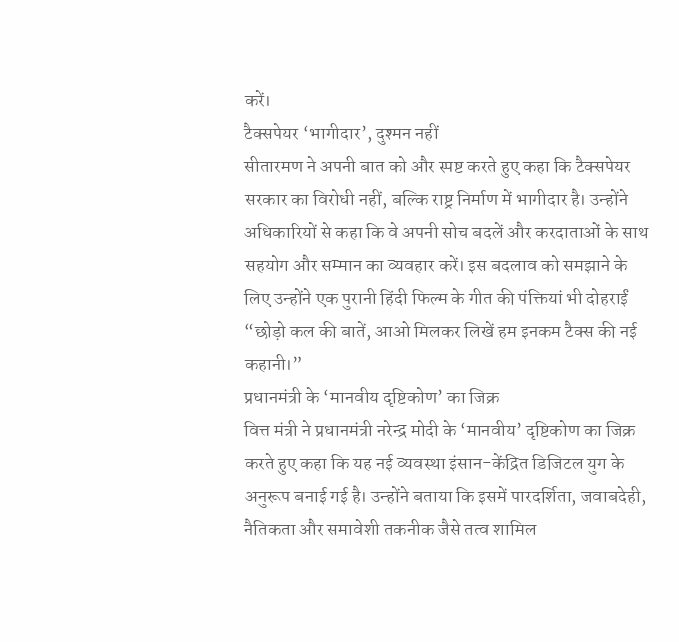करें।
टैक्सपेयर ‘भागीदार’, दुश्मन नहीं
सीतारमण ने अपनी बात को और स्पष्ट करते हुए कहा कि टैक्सपेयर सरकार का विरोधी नहीं, बल्कि राष्ट्र निर्माण में भागीदार है। उन्होंने अधिकारियों से कहा कि वे अपनी सोच बदलें और करदाताओं के साथ सहयोग और सम्मान का व्यवहार करें। इस बदलाव को समझाने के लिए उन्होंने एक पुरानी हिंदी फिल्म के गीत की पंक्तियां भी दोहराईं “छोड़ो कल की बातें, आओ मिलकर लिखें हम इनकम टैक्स की नई कहानी।”
प्रधानमंत्री के ‘मानवीय दृष्टिकोण’ का जिक्र
वित्त मंत्री ने प्रधानमंत्री नरेन्द्र मोदी के ‘मानवीय’ दृष्टिकोण का जिक्र करते हुए कहा कि यह नई व्यवस्था इंसान-केंद्रित डिजिटल युग के अनुरूप बनाई गई है। उन्होंने बताया कि इसमें पारदर्शिता, जवाबदेही, नैतिकता और समावेशी तकनीक जैसे तत्व शामिल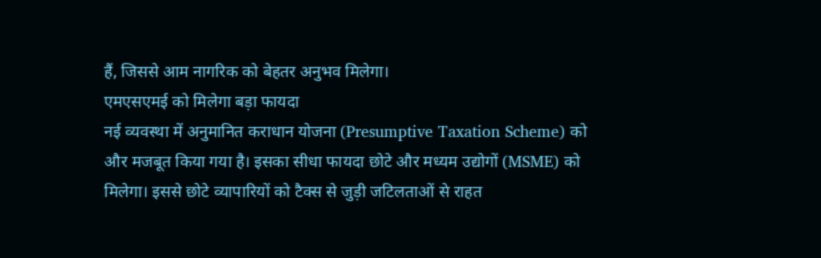हैं, जिससे आम नागरिक को बेहतर अनुभव मिलेगा।
एमएसएमई को मिलेगा बड़ा फायदा
नई व्यवस्था में अनुमानित कराधान योजना (Presumptive Taxation Scheme) को और मजबूत किया गया है। इसका सीधा फायदा छोटे और मध्यम उद्योगों (MSME) को मिलेगा। इससे छोटे व्यापारियों को टैक्स से जुड़ी जटिलताओं से राहत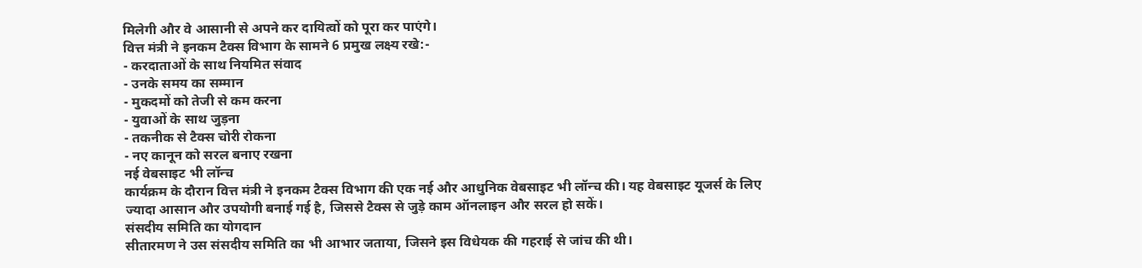मिलेगी और वे आसानी से अपने कर दायित्वों को पूरा कर पाएंगे।
वित्त मंत्री ने इनकम टैक्स विभाग के सामने 6 प्रमुख लक्ष्य रखे:-
- करदाताओं के साथ नियमित संवाद
- उनके समय का सम्मान
- मुकदमों को तेजी से कम करना
- युवाओं के साथ जुड़ना
- तकनीक से टैक्स चोरी रोकना
- नए कानून को सरल बनाए रखना
नई वेबसाइट भी लॉन्च
कार्यक्रम के दौरान वित्त मंत्री ने इनकम टैक्स विभाग की एक नई और आधुनिक वेबसाइट भी लॉन्च की। यह वेबसाइट यूजर्स के लिए ज्यादा आसान और उपयोगी बनाई गई है, जिससे टैक्स से जुड़े काम ऑनलाइन और सरल हो सकें।
संसदीय समिति का योगदान
सीतारमण ने उस संसदीय समिति का भी आभार जताया, जिसने इस विधेयक की गहराई से जांच की थी।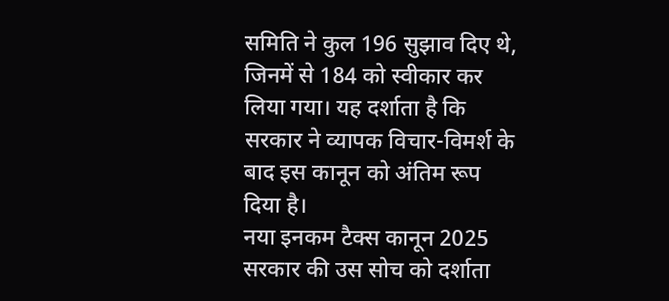समिति ने कुल 196 सुझाव दिए थे, जिनमें से 184 को स्वीकार कर लिया गया। यह दर्शाता है कि सरकार ने व्यापक विचार-विमर्श के बाद इस कानून को अंतिम रूप दिया है।
नया इनकम टैक्स कानून 2025 सरकार की उस सोच को दर्शाता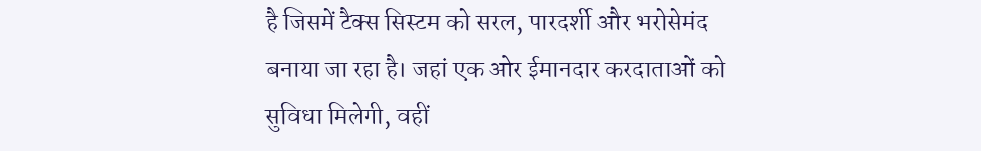है जिसमें टैक्स सिस्टम को सरल, पारदर्शी और भरोसेमंद बनाया जा रहा है। जहां एक ओर ईमानदार करदाताओं को सुविधा मिलेगी, वहीं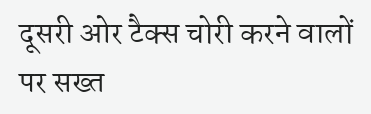दूसरी ओर टैक्स चोरी करने वालों पर सख्त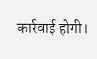कार्रवाई होगी।